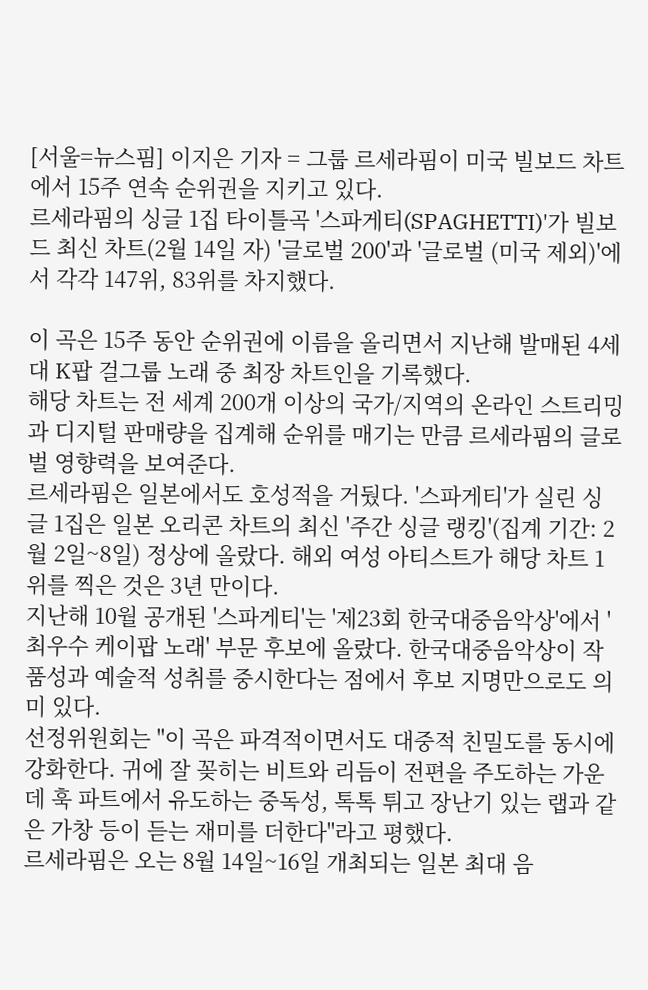[서울=뉴스핌] 이지은 기자 = 그룹 르세라핌이 미국 빌보드 차트에서 15주 연속 순위권을 지키고 있다.
르세라핌의 싱글 1집 타이틀곡 '스파게티(SPAGHETTI)'가 빌보드 최신 차트(2월 14일 자) '글로벌 200'과 '글로벌 (미국 제외)'에서 각각 147위, 83위를 차지했다.

이 곡은 15주 동안 순위권에 이름을 올리면서 지난해 발매된 4세대 K팝 걸그룹 노래 중 최장 차트인을 기록했다.
해당 차트는 전 세계 200개 이상의 국가/지역의 온라인 스트리밍과 디지털 판매량을 집계해 순위를 매기는 만큼 르세라핌의 글로벌 영향력을 보여준다.
르세라핌은 일본에서도 호성적을 거뒀다. '스파게티'가 실린 싱글 1집은 일본 오리콘 차트의 최신 '주간 싱글 랭킹'(집계 기간: 2월 2일~8일) 정상에 올랐다. 해외 여성 아티스트가 해당 차트 1위를 찍은 것은 3년 만이다.
지난해 10월 공개된 '스파게티'는 '제23회 한국대중음악상'에서 '최우수 케이팝 노래' 부문 후보에 올랐다. 한국대중음악상이 작품성과 예술적 성취를 중시한다는 점에서 후보 지명만으로도 의미 있다.
선정위원회는 "이 곡은 파격적이면서도 대중적 친밀도를 동시에 강화한다. 귀에 잘 꽂히는 비트와 리듬이 전편을 주도하는 가운데 훅 파트에서 유도하는 중독성, 톡톡 튀고 장난기 있는 랩과 같은 가창 등이 듣는 재미를 더한다"라고 평했다.
르세라핌은 오는 8월 14일~16일 개최되는 일본 최대 음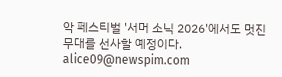악 페스티벌 '서머 소닉 2026'에서도 멋진 무대를 선사할 예정이다.
alice09@newspim.com